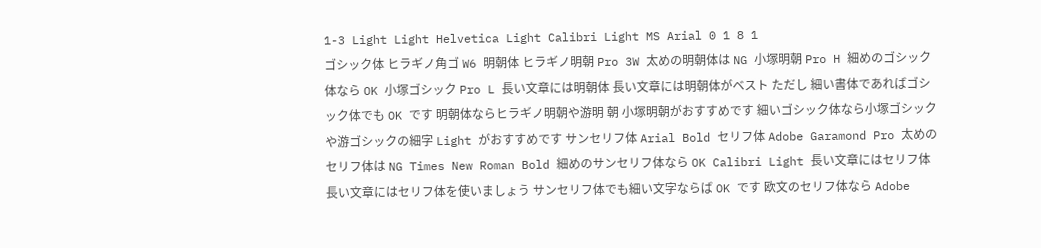1-3 Light Light Helvetica Light Calibri Light MS Arial 0 1 8 1
ゴシック体 ヒラギノ角ゴ W6 明朝体 ヒラギノ明朝 Pro 3W 太めの明朝体は NG 小塚明朝 Pro H 細めのゴシック体なら OK 小塚ゴシック Pro L 長い文章には明朝体 長い文章には明朝体がベスト ただし 細い書体であればゴシック体でも OK です 明朝体ならヒラギノ明朝や游明 朝 小塚明朝がおすすめです 細いゴシック体なら小塚ゴシックや游ゴシックの細字 Light がおすすめです サンセリフ体 Arial Bold セリフ体 Adobe Garamond Pro 太めのセリフ体は NG Times New Roman Bold 細めのサンセリフ体なら OK Calibri Light 長い文章にはセリフ体 長い文章にはセリフ体を使いましょう サンセリフ体でも細い文字ならば OK です 欧文のセリフ体なら Adobe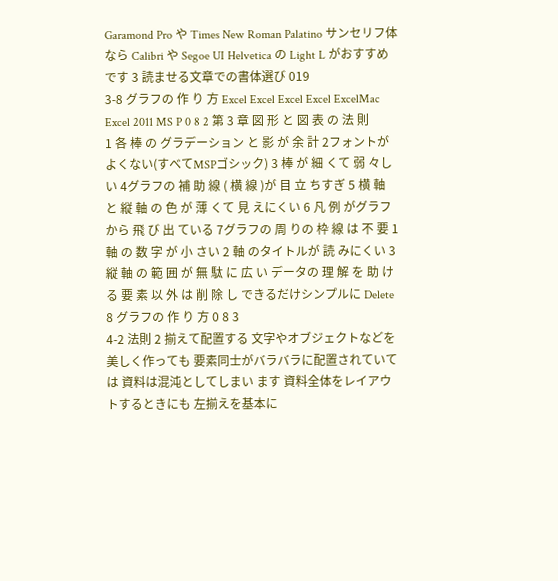Garamond Pro や Times New Roman Palatino サンセリフ体なら Calibri や Segoe UI Helvetica の Light L がおすすめです 3 読ませる文章での書体選び 019
3-8 グラフの 作 り 方 Excel Excel Excel Excel ExcelMac Excel 2011 MS P 0 8 2 第 3 章 図 形 と 図 表 の 法 則
1 各 棒 の グラデーション と 影 が 余 計 2フォントがよくない(すべてMSPゴシック) 3 棒 が 細 くて 弱 々しい 4グラフの 補 助 線 ( 横 線 )が 目 立 ちすぎ 5 横 軸 と 縦 軸 の 色 が 薄 くて 見 えにくい 6 凡 例 がグラフから 飛 び 出 ている 7グラフの 周 りの 枠 線 は 不 要 1 軸 の 数 字 が 小 さい 2 軸 のタイトルが 読 みにくい 3 縦 軸 の 範 囲 が 無 駄 に 広 い データの 理 解 を 助 ける 要 素 以 外 は 削 除 し できるだけシンプルに Delete 8 グラフの 作 り 方 0 8 3
4-2 法則 2 揃えて配置する 文字やオブジェクトなどを美しく作っても 要素同士がバラバラに配置されていては 資料は混沌としてしまい ます 資料全体をレイアウトするときにも 左揃えを基本に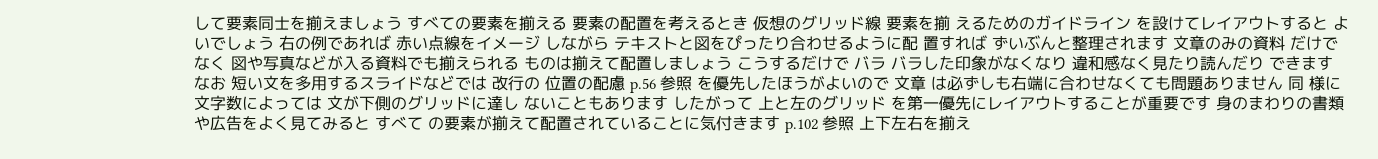して要素同士を揃えましょう すべての要素を揃える 要素の配置を考えるとき 仮想のグリッド線 要素を揃 えるためのガイドライン を設けてレイアウトすると よいでしょう 右の例であれば 赤い点線をイメージ しながら テキストと図をぴったり合わせるように配 置すれば ずいぶんと整理されます 文章のみの資料 だけでなく 図や写真などが入る資料でも揃えられる ものは揃えて配置しましょう こうするだけで バラ バラした印象がなくなり 違和感なく見たり読んだり できます なお 短い文を多用するスライドなどでは 改行の 位置の配慮 p.56 参照 を優先したほうがよいので 文章 は必ずしも右端に合わせなくても問題ありません 同 様に 文字数によっては 文が下側のグリッドに達し ないこともあります したがって 上と左のグリッド を第一優先にレイアウトすることが重要です 身のまわりの書類や広告をよく見てみると すべて の要素が揃えて配置されていることに気付きます p.102 参照 上下左右を揃え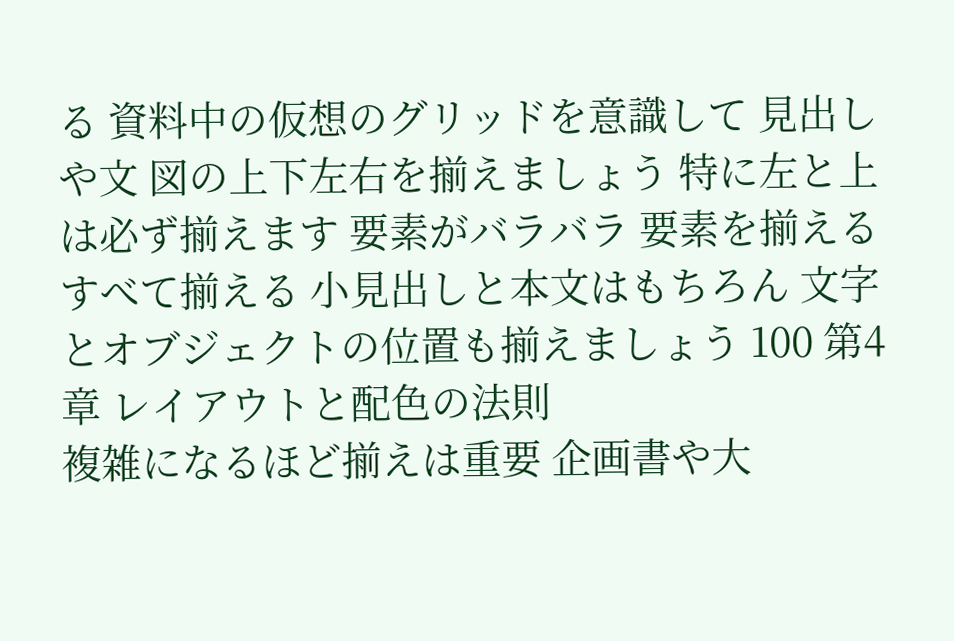る 資料中の仮想のグリッドを意識して 見出し や文 図の上下左右を揃えましょう 特に左と上は必ず揃えます 要素がバラバラ 要素を揃える すべて揃える 小見出しと本文はもちろん 文字とオブジェクトの位置も揃えましょう 100 第4章 レイアウトと配色の法則
複雑になるほど揃えは重要 企画書や大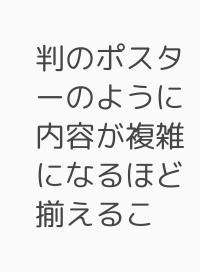判のポスターのように内容が複雑になるほど 揃えるこ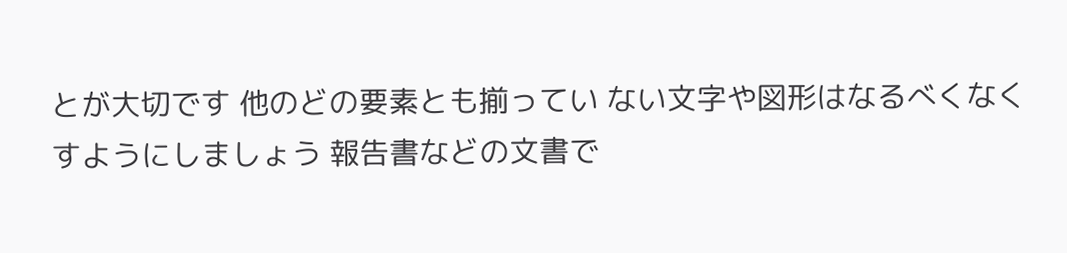とが大切です 他のどの要素とも揃ってい ない文字や図形はなるべくなくすようにしましょう 報告書などの文書で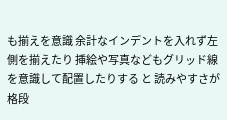も揃えを意識 余計なインデントを入れず左側を揃えたり 挿絵や写真などもグリッド線を意識して配置したりする と 読みやすさが格段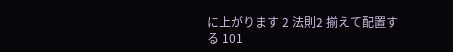に上がります 2 法則2 揃えて配置する 101